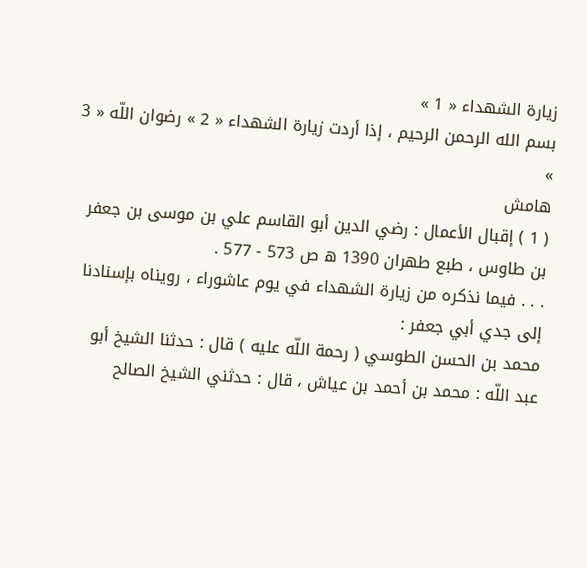زيارة الشهداء « 1 »
بسم الله الرحمن الرحيم ، إذا أردت زيارة الشهداء « 2 » رضوان اللّه « 3 »
هامش
( 1 ) إقبال الأعمال : رضي الدين أبو القاسم علي بن موسى بن جعفر بن طاوس ، طبع طهران 1390 ه ص 573 - 577 .
. . . فيما نذكره من زيارة الشهداء في يوم عاشوراء ، رويناه بإسنادنا إلى جدي أبي جعفر :
محمد بن الحسن الطوسي ( رحمة اللّه عليه ) قال : حدثنا الشيخ أبو عبد اللّه : محمد بن أحمد بن عياش ، قال : حدثني الشيخ الصالح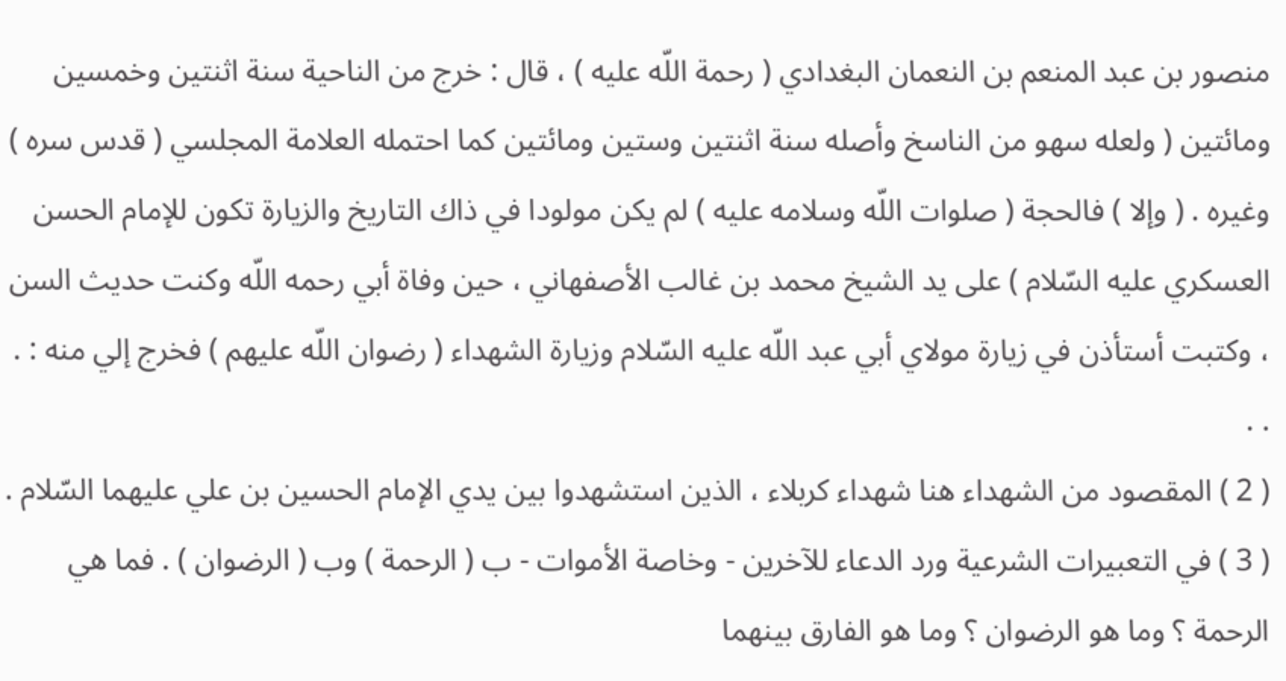منصور بن عبد المنعم بن النعمان البغدادي ( رحمة اللّه عليه ) ، قال : خرج من الناحية سنة اثنتين وخمسين ومائتين ( ولعله سهو من الناسخ وأصله سنة اثنتين وستين ومائتين كما احتمله العلامة المجلسي ( قدس سره ) وغيره . ( وإلا ) فالحجة ( صلوات اللّه وسلامه عليه ) لم يكن مولودا في ذاك التاريخ والزيارة تكون للإمام الحسن العسكري عليه السّلام ) على يد الشيخ محمد بن غالب الأصفهاني ، حين وفاة أبي رحمه اللّه وكنت حديث السن ، وكتبت أستأذن في زيارة مولاي أبي عبد اللّه عليه السّلام وزيارة الشهداء ( رضوان اللّه عليهم ) فخرج إلي منه : . . .
( 2 ) المقصود من الشهداء هنا شهداء كربلاء ، الذين استشهدوا بين يدي الإمام الحسين بن علي عليهما السّلام .
( 3 ) في التعبيرات الشرعية ورد الدعاء للآخرين - وخاصة الأموات - ب ( الرحمة ) وب ( الرضوان ) . فما هي الرحمة ؟ وما هو الرضوان ؟ وما هو الفارق بينهما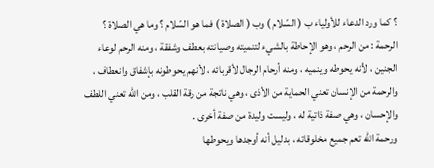؟ كما ورد الدعاء للأولياء ب ( السّلام ) وب ( الصلاة ) فما هو السّلام ؟ وما هي الصلاة ؟
الرحمة : من الرحم ، وهو الإحاطة بالشيء لتنميته وصيانته بعطف وشفقة ، ومنه الرحم لوعاء الجنين ، لأنه يحوطه وينميه ، ومنه أرحام الرجال لأقربائه ، لأنهم يحوطونه بإشفاق وانعطاف ، والرحمة من الإنسان تعني الحماية من الأذى ، وهي ناتجة من رقة القلب ، ومن اللّه تعني اللطف والإحسان ، وهي صفة ذاتية له ، وليست وليدة من صفة أخرى .
ورحمة اللّه تعم جميع مخلوقاته ، بدليل أنه أوجدها ويحوطها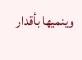وينميها بأقدار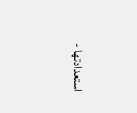استعدادتها -